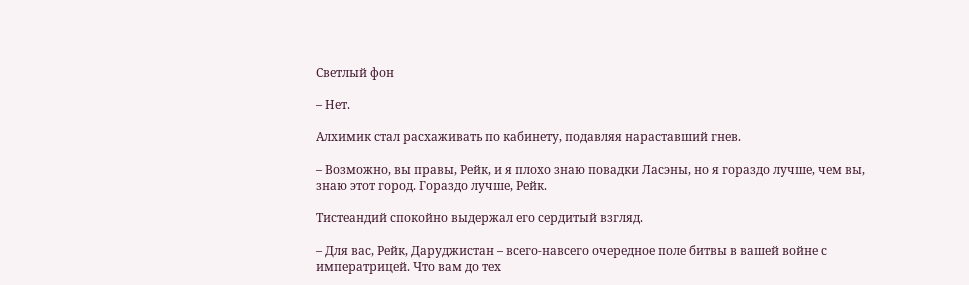Светлый фон

– Нет.

Алхимик стал расхаживать по кабинету, подавляя нараставший гнев.

– Возможно, вы правы, Рейк, и я плохо знаю повадки Ласэны, но я гораздо лучше, чем вы, знаю этот город. Гораздо лучше, Рейк.

Тистеандий спокойно выдержал его сердитый взгляд.

– Для вас, Рейк, Даруджистан – всего-навсего очередное поле битвы в вашей войне с императрицей. Что вам до тех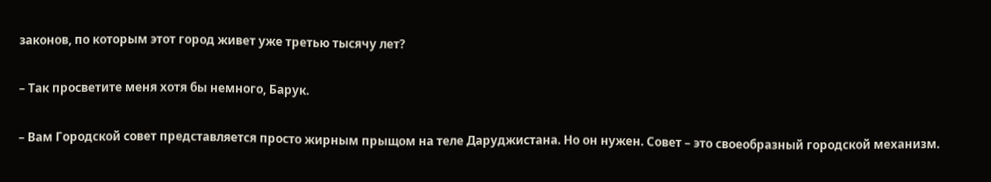законов, по которым этот город живет уже третью тысячу лет?

– Так просветите меня хотя бы немного, Барук.

– Вам Городской совет представляется просто жирным прыщом на теле Даруджистана. Но он нужен. Совет – это своеобразный городской механизм.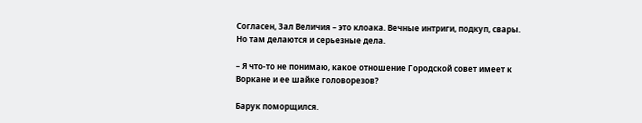Согласен, Зал Величия – это клоака. Вечные интриги, подкуп, свары. Но там делаются и серьезные дела.

– Я что-то не понимаю, какое отношение Городской совет имеет к Воркане и ее шайке головорезов?

Барук поморщился.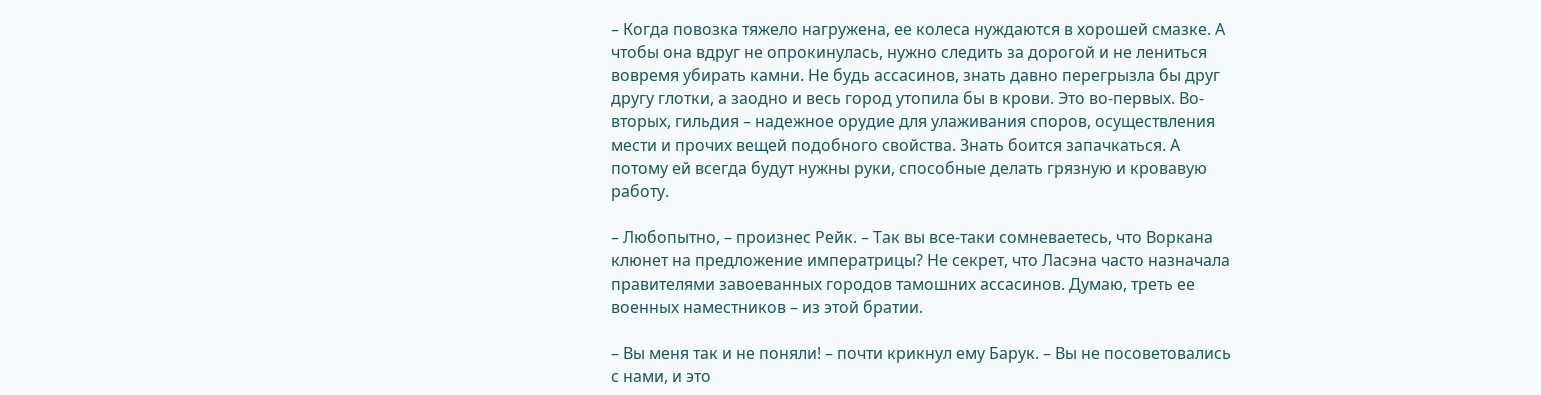– Когда повозка тяжело нагружена, ее колеса нуждаются в хорошей смазке. А чтобы она вдруг не опрокинулась, нужно следить за дорогой и не лениться вовремя убирать камни. Не будь ассасинов, знать давно перегрызла бы друг другу глотки, а заодно и весь город утопила бы в крови. Это во-первых. Во-вторых, гильдия – надежное орудие для улаживания споров, осуществления мести и прочих вещей подобного свойства. Знать боится запачкаться. А потому ей всегда будут нужны руки, способные делать грязную и кровавую работу.

– Любопытно, – произнес Рейк. – Так вы все-таки сомневаетесь, что Воркана клюнет на предложение императрицы? Не секрет, что Ласэна часто назначала правителями завоеванных городов тамошних ассасинов. Думаю, треть ее военных наместников – из этой братии.

– Вы меня так и не поняли! – почти крикнул ему Барук. – Вы не посоветовались с нами, и это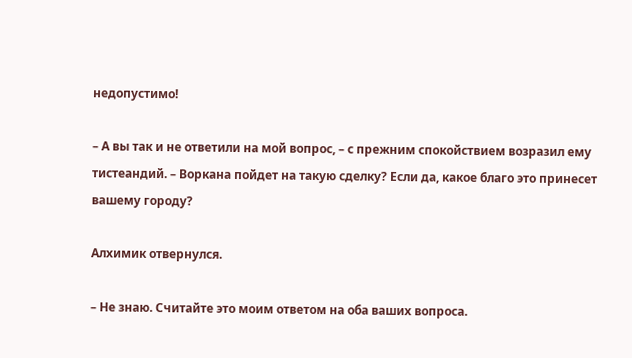недопустимо!

– А вы так и не ответили на мой вопрос, – с прежним спокойствием возразил ему тистеандий. – Воркана пойдет на такую сделку? Если да, какое благо это принесет вашему городу?

Алхимик отвернулся.

– Не знаю. Считайте это моим ответом на оба ваших вопроса.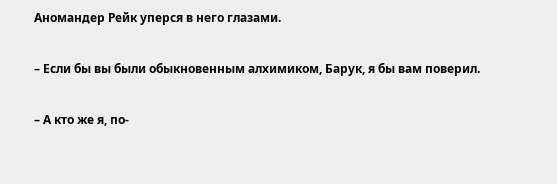Аномандер Рейк уперся в него глазами.

– Если бы вы были обыкновенным алхимиком, Барук, я бы вам поверил.

– А кто же я, по-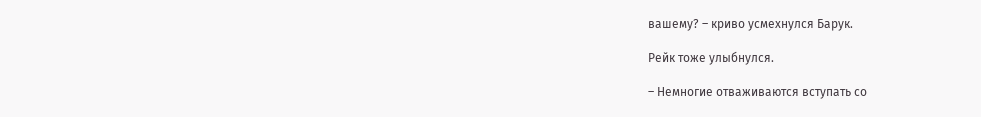вашему? – криво усмехнулся Барук.

Рейк тоже улыбнулся.

– Немногие отваживаются вступать со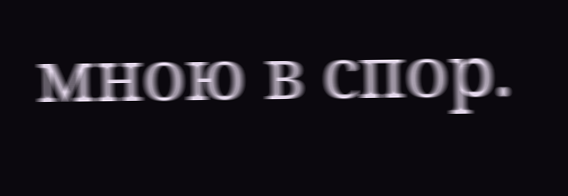мною в спор.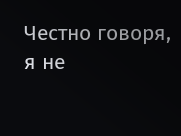Честно говоря, я не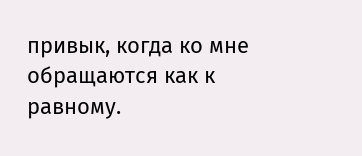привык, когда ко мне обращаются как к равному.